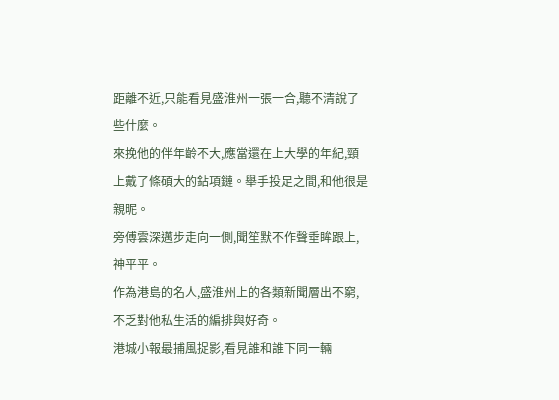距離不近,只能看見盛淮州一張一合,聽不清說了些什麼。
來挽他的伴年齡不大,應當還在上大學的年紀,頸上戴了條碩大的鉆項鏈。舉手投足之間,和他很是親昵。
旁傅雲深邁步走向一側,聞笙默不作聲垂眸跟上,神平平。
作為港島的名人,盛淮州上的各類新聞層出不窮,不乏對他私生活的編排與好奇。
港城小報最捕風捉影,看見誰和誰下同一輛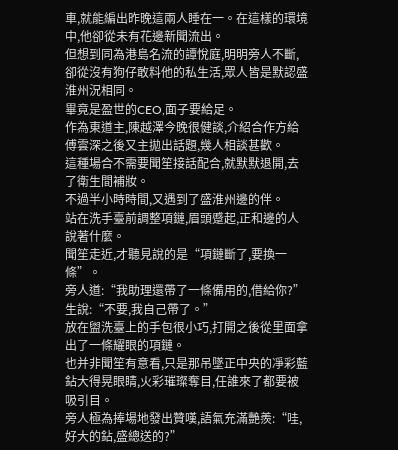車,就能編出昨晚這兩人睡在一。在這樣的環境中,他卻從未有花邊新聞流出。
但想到同為港島名流的譚悅庭,明明旁人不斷,卻從沒有狗仔敢料他的私生活,眾人皆是默認盛淮州況相同。
畢竟是盈世的CEO,面子要給足。
作為東道主,陳越澤今晚很健談,介紹合作方給傅雲深之後又主拋出話題,幾人相談甚歡。
這種場合不需要聞笙接話配合,就默默退開,去了衛生間補妝。
不過半小時時間,又遇到了盛淮州邊的伴。
站在洗手臺前調整項鏈,眉頭蹙起,正和邊的人說著什麼。
聞笙走近,才聽見說的是“項鏈斷了,要換一條”。
旁人道:“我助理還帶了一條備用的,借給你?”
生說:“不要,我自己帶了。”
放在盥洗臺上的手包很小巧,打開之後從里面拿出了一條耀眼的項鏈。
也并非聞笙有意看,只是那吊墜正中央的凈彩藍鉆大得晃眼睛,火彩璀璨奪目,任誰來了都要被吸引目。
旁人極為捧場地發出贊嘆,語氣充滿艷羨:“哇,好大的鉆,盛總送的?”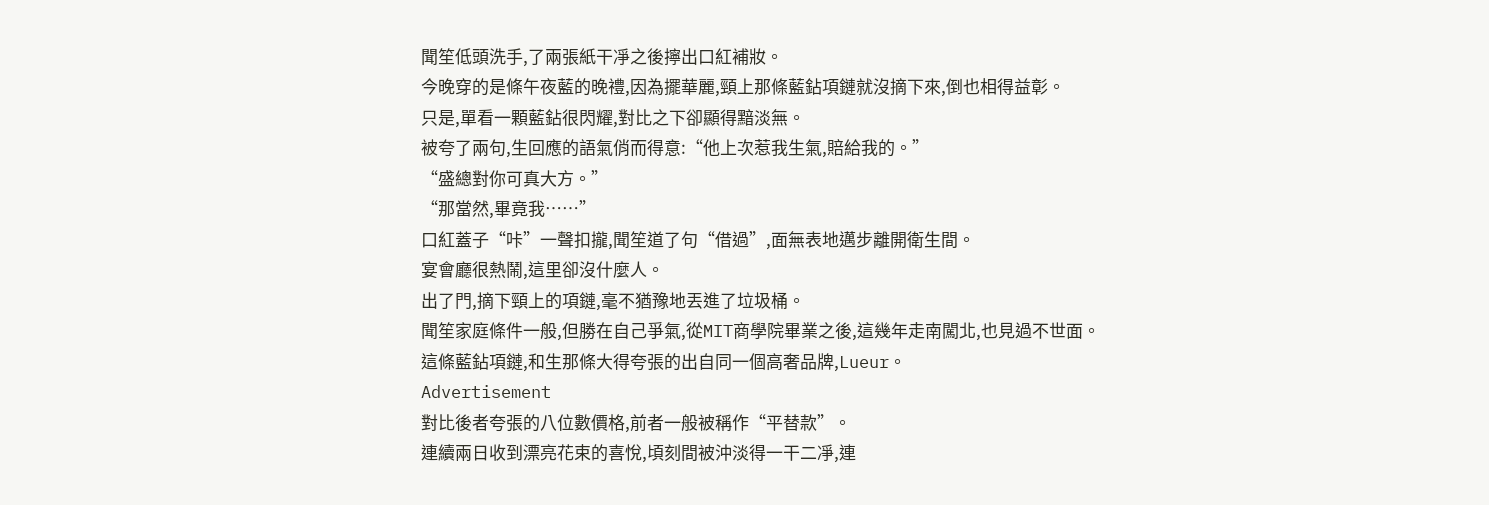聞笙低頭洗手,了兩張紙干凈之後擰出口紅補妝。
今晚穿的是條午夜藍的晚禮,因為擺華麗,頸上那條藍鉆項鏈就沒摘下來,倒也相得益彰。
只是,單看一顆藍鉆很閃耀,對比之下卻顯得黯淡無。
被夸了兩句,生回應的語氣俏而得意:“他上次惹我生氣,賠給我的。”
“盛總對你可真大方。”
“那當然,畢竟我……”
口紅蓋子“咔”一聲扣攏,聞笙道了句“借過”,面無表地邁步離開衛生間。
宴會廳很熱鬧,這里卻沒什麼人。
出了門,摘下頸上的項鏈,毫不猶豫地丟進了垃圾桶。
聞笙家庭條件一般,但勝在自己爭氣,從MIT商學院畢業之後,這幾年走南闖北,也見過不世面。
這條藍鉆項鏈,和生那條大得夸張的出自同一個高奢品牌,Lueur。
Advertisement
對比後者夸張的八位數價格,前者一般被稱作“平替款”。
連續兩日收到漂亮花束的喜悅,頃刻間被沖淡得一干二凈,連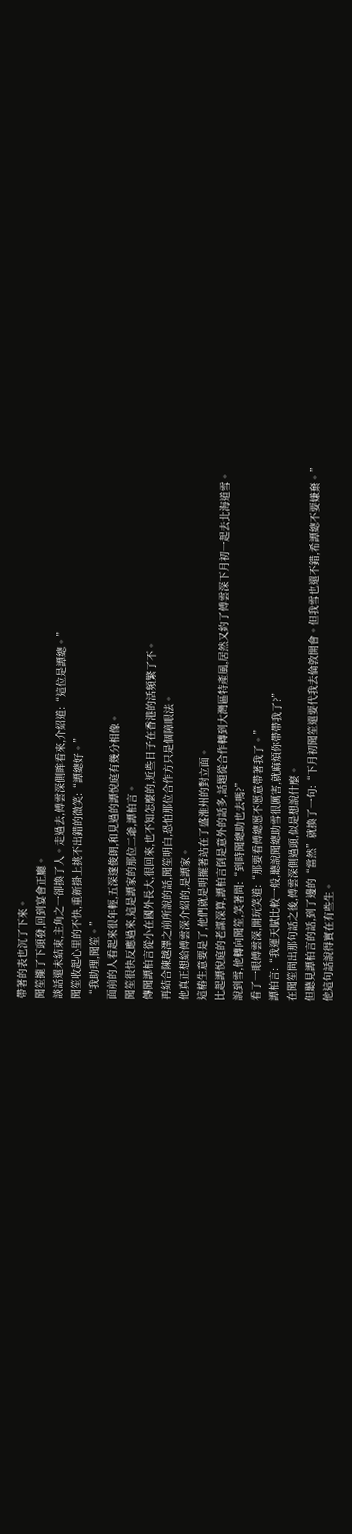帶著的表也沉了下來。
聞笙攏了下頭發,回到宴會正廳。
談話還未結束,主角之一卻換了人。走過去,傅雲深側眸看來,介紹道:“這位是譚總。”
聞笙收起心里的不快,重新掛上挑不出錯的微笑:“譚總好。”
“我助理,聞笙。”
面前的人看起來很年輕,五深邃俊朗,和見過的譚悅庭有幾分相像。
聞笙很快反應過來,這是譚家的那位二爺,譚柏言。
傳聞譚柏言從小在國外長大,很回來,也不知怎麼的,近些日子在香港的活頻繁了不。
再結合陳越澤之前所說的話,聞笙明白,恐怕那位合作方只是個障眼法。
他真正想給傅雲深介紹的,是譚家。
這樁生意要是了,他們就是明擺著站在了盛淮州的對立面。
比起譚悅庭的老謀深算,譚柏言倒是意外的話多,話題從合作轉到大灣區特產風,居然又約了傅雲深下月初一起去北海道雪。
說到雪,他轉向聞笙,笑著問:“到時聞總助也去嗎?”
看了一眼傅雲深,開玩笑道:“那要看傅總愿不愿意帶著我了。”
譚柏言:“我運天賦比較一般,聽說聞總助雪很厲害,就麻煩你帶帶我了?”
在聞笙問出那句話之後,傅雲深側過頭,似是想說什麼。
但聽見譚柏言的話,到了邊的“當然”就換了一句:“下月初聞笙還要代我去倫敦開會。但我雪也還不錯,希譚總不要嫌棄。”
他這句話說得實在有些生。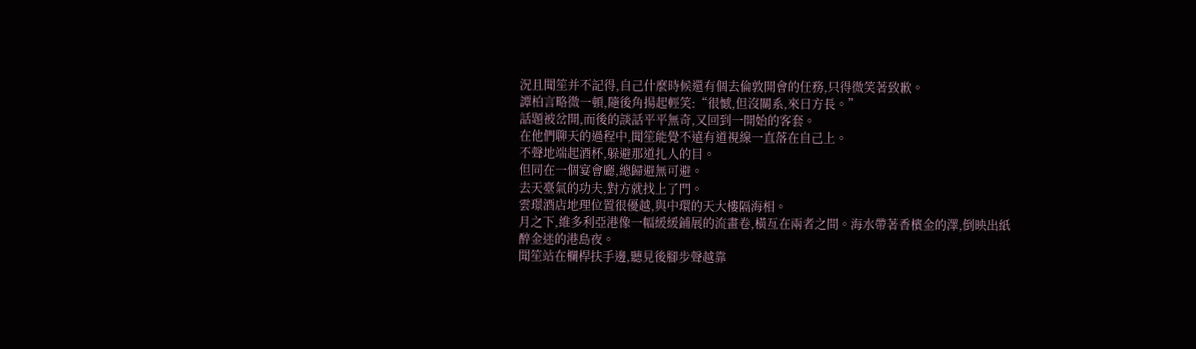況且聞笙并不記得,自己什麼時候還有個去倫敦開會的任務,只得微笑著致歉。
譚柏言略微一頓,隨後角揚起輕笑:“很憾,但沒關系,來日方長。”
話題被岔開,而後的談話平平無奇,又回到一開始的客套。
在他們聊天的過程中,聞笙能覺不遠有道視線一直落在自己上。
不聲地端起酒杯,躲避那道扎人的目。
但同在一個宴會廳,總歸避無可避。
去天臺氣的功夫,對方就找上了門。
雲璟酒店地理位置很優越,與中環的天大樓隔海相。
月之下,維多利亞港像一幅緩緩鋪展的流畫卷,橫亙在兩者之間。海水帶著香檳金的澤,倒映出紙醉金迷的港島夜。
聞笙站在欄桿扶手邊,聽見後腳步聲越靠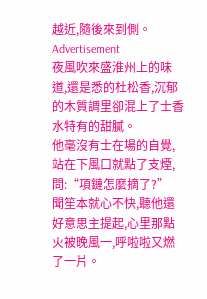越近,隨後來到側。
Advertisement
夜風吹來盛淮州上的味道,還是悉的杜松香,沉郁的木質調里卻混上了士香水特有的甜膩。
他毫沒有士在場的自覺,站在下風口就點了支煙,問:“項鏈怎麼摘了?”
聞笙本就心不快,聽他還好意思主提起,心里那點火被晚風一,呼啦啦又燃了一片。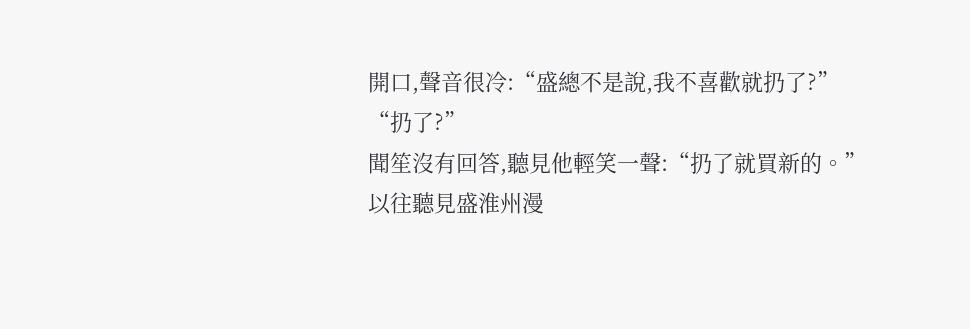開口,聲音很冷:“盛總不是說,我不喜歡就扔了?”
“扔了?”
聞笙沒有回答,聽見他輕笑一聲:“扔了就買新的。”
以往聽見盛淮州漫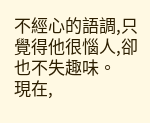不經心的語調,只覺得他很惱人,卻也不失趣味。
現在,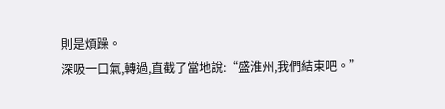則是煩躁。
深吸一口氣,轉過,直截了當地說:“盛淮州,我們結束吧。”